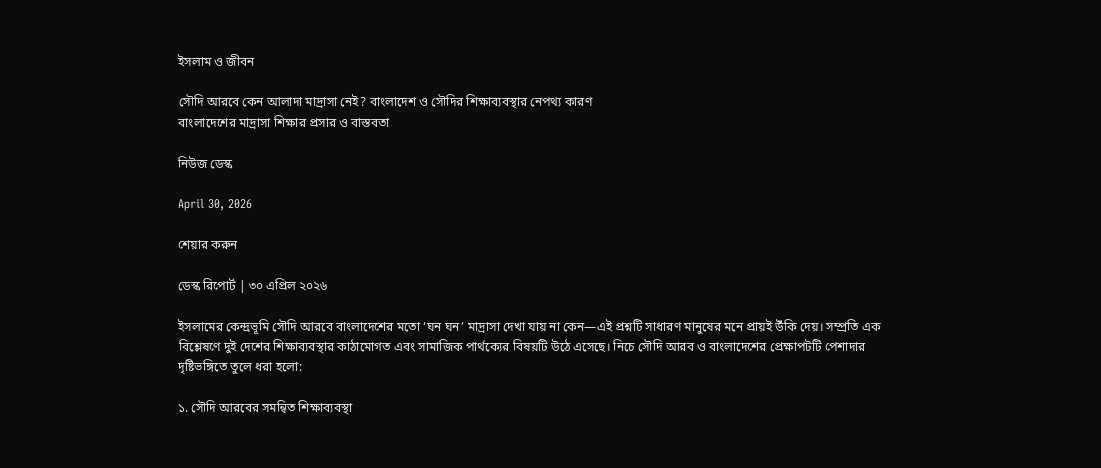ইসলাম ও জীবন

সৌদি আরবে কেন আলাদা মাদ্রাসা নেই? বাংলাদেশ ও সৌদির শিক্ষাব্যবস্থার নেপথ্য কারণ
বাংলাদেশের মাদ্রাসা শিক্ষার প্রসার ও বাস্তবতা

নিউজ ডেস্ক

April 30, 2026

শেয়ার করুন

ডেস্ক রিপোর্ট | ৩০ এপ্রিল ২০২৬

ইসলামের কেন্দ্রভূমি সৌদি আরবে বাংলাদেশের মতো ‘ঘন ঘন’ মাদ্রাসা দেখা যায় না কেন—এই প্রশ্নটি সাধারণ মানুষের মনে প্রায়ই উঁকি দেয়। সম্প্রতি এক বিশ্লেষণে দুই দেশের শিক্ষাব্যবস্থার কাঠামোগত এবং সামাজিক পার্থক্যের বিষয়টি উঠে এসেছে। নিচে সৌদি আরব ও বাংলাদেশের প্রেক্ষাপটটি পেশাদার দৃষ্টিভঙ্গিতে তুলে ধরা হলো:

১. সৌদি আরবের সমন্বিত শিক্ষাব্যবস্থা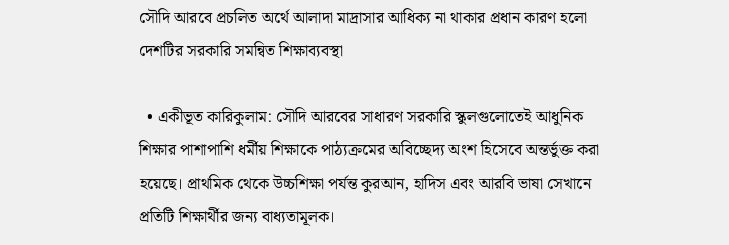সৌদি আরবে প্রচলিত অর্থে আলাদা মাদ্রাসার আধিক্য না থাকার প্রধান কারণ হলো দেশটির সরকারি সমন্বিত শিক্ষাব্যবস্থা

  • একীভূত কারিকুলাম: সৌদি আরবের সাধারণ সরকারি স্কুলগুলোতেই আধুনিক শিক্ষার পাশাপাশি ধর্মীয় শিক্ষাকে পাঠ্যক্রমের অবিচ্ছেদ্য অংশ হিসেবে অন্তর্ভুক্ত করা হয়েছে। প্রাথমিক থেকে উচ্চশিক্ষা পর্যন্ত কুরআন, হাদিস এবং আরবি ভাষা সেখানে প্রতিটি শিক্ষার্থীর জন্য বাধ্যতামূলক।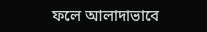ফলে আলাদাভাবে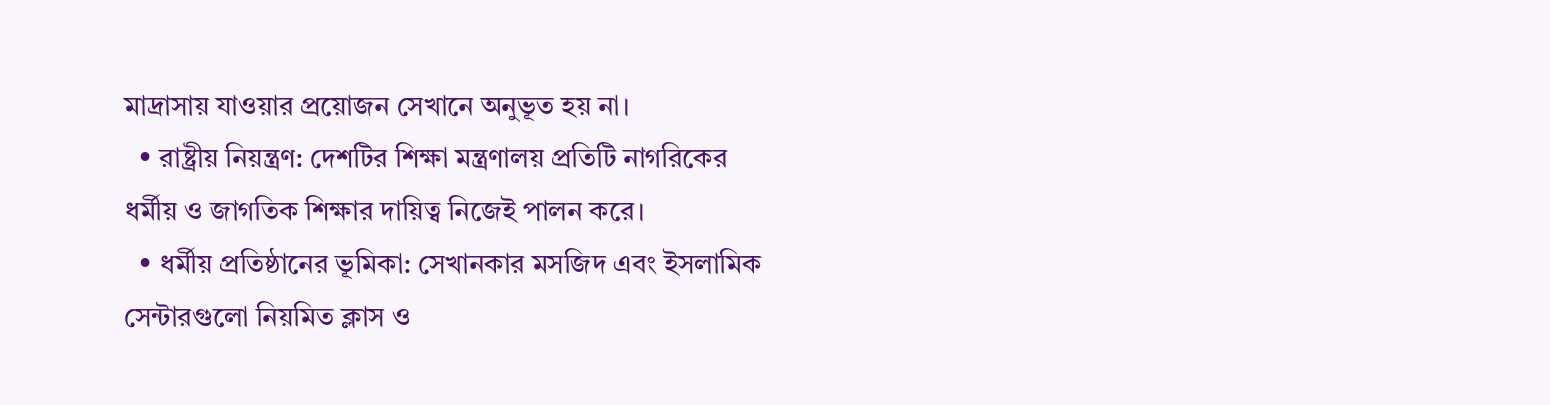মাদ্রাসায় যাওয়ার প্রয়োজন সেখানে অনুভূত হয় না।
  • রাষ্ট্রীয় নিয়ন্ত্রণ: দেশটির শিক্ষা মন্ত্রণালয় প্রতিটি নাগরিকের ধর্মীয় ও জাগতিক শিক্ষার দায়িত্ব নিজেই পালন করে।
  • ধর্মীয় প্রতিষ্ঠানের ভূমিকা: সেখানকার মসজিদ এবং ইসলামিক সেন্টারগুলো নিয়মিত ক্লাস ও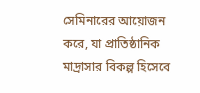সেমিনারের আয়োজন করে, যা প্রাতিষ্ঠানিক মাদ্রাসার বিকল্প হিসেবে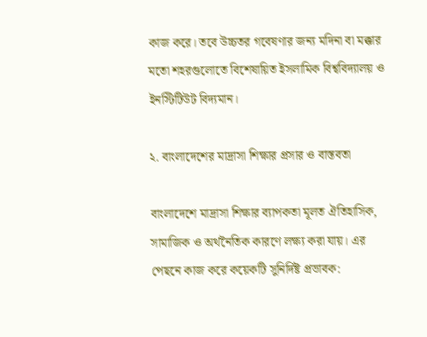কাজ করে। তবে উচ্চতর গবেষণার জন্য মদিনা বা মক্কার মতো শহরগুলোতে বিশেষায়িত ইসলামিক বিশ্ববিদ্যালয় ও ইনস্টিটিউট বিদ্যমান।

২. বাংলাদেশের মাদ্রাসা শিক্ষার প্রসার ও বাস্তবতা

বাংলাদেশে মাদ্রাসা শিক্ষার ব্যাপকতা মূলত ঐতিহাসিক, সামাজিক ও অর্থনৈতিক কারণে লক্ষ্য করা যায়। এর পেছনে কাজ করে কয়েকটি সুনির্দিষ্ট প্রভাবক: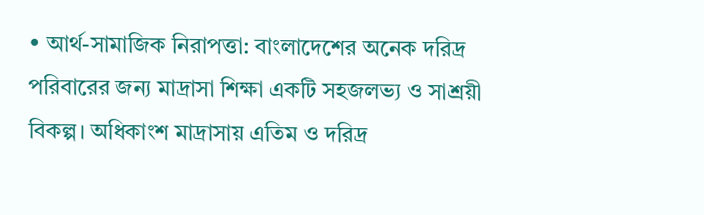• আর্থ-সামাজিক নিরাপত্তা: বাংলাদেশের অনেক দরিদ্র পরিবারের জন্য মাদ্রাসা শিক্ষা একটি সহজলভ্য ও সাশ্রয়ী বিকল্প। অধিকাংশ মাদ্রাসায় এতিম ও দরিদ্র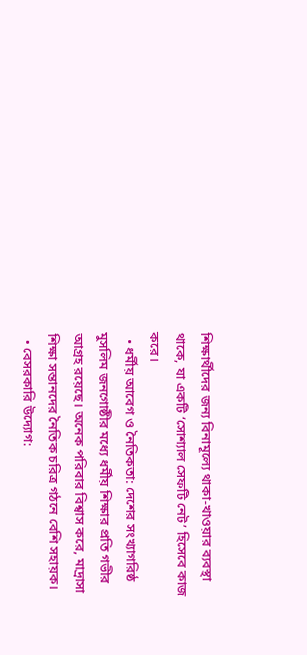শিক্ষার্থীদের জন্য বিনামূল্যে থাকা-খাওয়ার ব্যবস্থা থাকে, যা একটি ‘সোশ্যাল সেফটি নেট’ হিসেবে কাজ করে।
  • ধর্মীয় আবেগ ও নৈতিকতা: দেশের সংখ্যাগরিষ্ঠ মুসলিম জনগোষ্ঠীর মধ্যে ধর্মীয় শিক্ষার প্রতি গভীর আগ্রহ রয়েছে। অনেক পরিবার বিশ্বাস করে, মাদ্রাসা শিক্ষা সন্তানদের নৈতিক চরিত্র গঠনে বেশি সহায়ক।
  • বেসরকারি উদ্যোগ: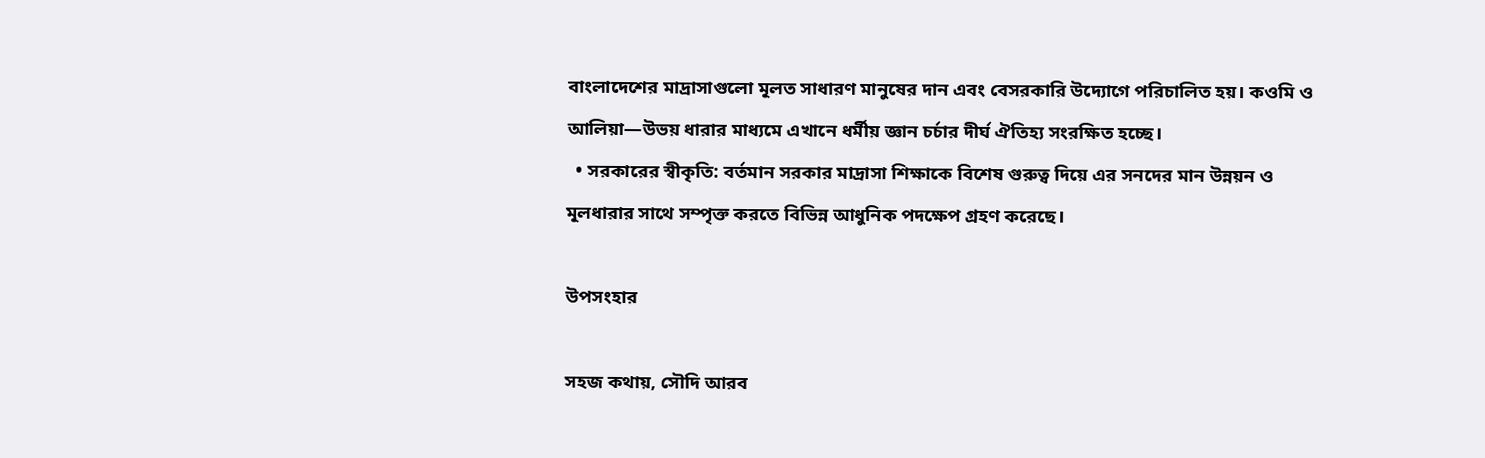বাংলাদেশের মাদ্রাসাগুলো মূলত সাধারণ মানুষের দান এবং বেসরকারি উদ্যোগে পরিচালিত হয়। কওমি ও আলিয়া—উভয় ধারার মাধ্যমে এখানে ধর্মীয় জ্ঞান চর্চার দীর্ঘ ঐতিহ্য সংরক্ষিত হচ্ছে।
  • সরকারের স্বীকৃতি: বর্তমান সরকার মাদ্রাসা শিক্ষাকে বিশেষ গুরুত্ব দিয়ে এর সনদের মান উন্নয়ন ও মূলধারার সাথে সম্পৃক্ত করতে বিভিন্ন আধুনিক পদক্ষেপ গ্রহণ করেছে।

উপসংহার

সহজ কথায়, সৌদি আরব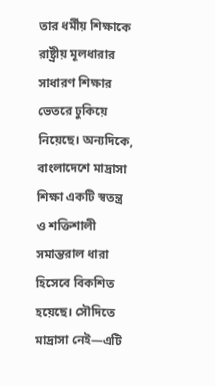তার ধর্মীয় শিক্ষাকে রাষ্ট্রীয় মূলধারার সাধারণ শিক্ষার ভেতরে ঢুকিয়ে নিয়েছে। অন্যদিকে, বাংলাদেশে মাদ্রাসা শিক্ষা একটি স্বতন্ত্র ও শক্তিশালী সমান্তরাল ধারা হিসেবে বিকশিত হয়েছে। সৌদিতে মাদ্রাসা নেই—এটি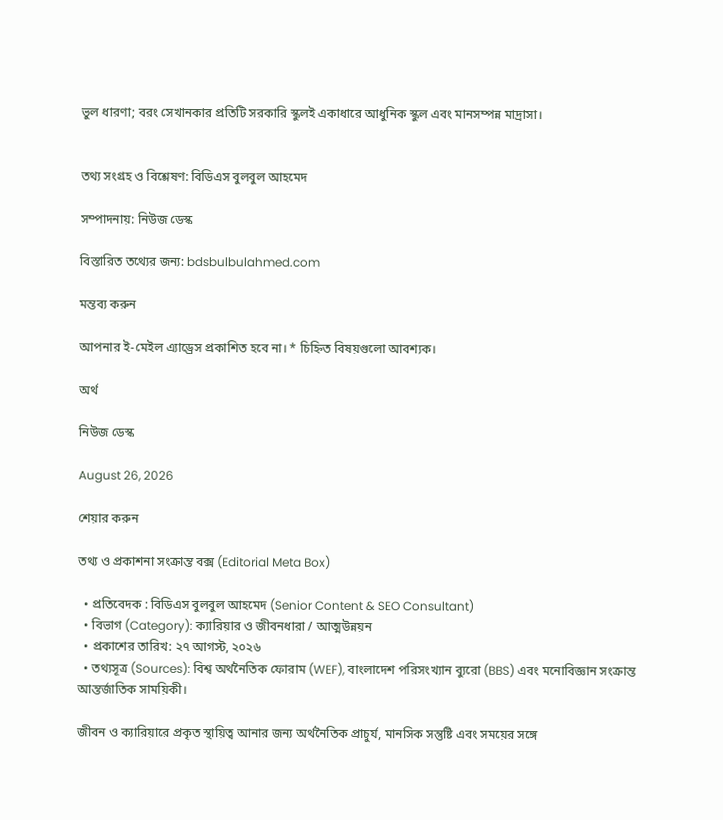ভুল ধারণা; বরং সেখানকার প্রতিটি সরকারি স্কুলই একাধারে আধুনিক স্কুল এবং মানসম্পন্ন মাদ্রাসা।


তথ্য সংগ্রহ ও বিশ্লেষণ: বিডিএস বুলবুল আহমেদ

সম্পাদনায়: নিউজ ডেস্ক

বিস্তারিত তথ্যের জন্য: bdsbulbulahmed.com

মন্তব্য করুন

আপনার ই-মেইল এ্যাড্রেস প্রকাশিত হবে না। * চিহ্নিত বিষয়গুলো আবশ্যক।

অর্থ

নিউজ ডেস্ক

August 26, 2026

শেয়ার করুন

তথ্য ও প্রকাশনা সংক্রান্ত বক্স (Editorial Meta Box)

  • প্রতিবেদক : বিডিএস বুলবুল আহমেদ (Senior Content & SEO Consultant)
  • বিভাগ (Category): ক্যারিয়ার ও জীবনধারা / আত্মউন্নয়ন
  • প্রকাশের তারিখ: ২৭ আগস্ট, ২০২৬
  • তথ্যসূত্র (Sources): বিশ্ব অর্থনৈতিক ফোরাম (WEF), বাংলাদেশ পরিসংখ্যান ব্যুরো (BBS) এবং মনোবিজ্ঞান সংক্রান্ত আন্তর্জাতিক সাময়িকী।

জীবন ও ক্যারিয়ারে প্রকৃত স্থায়িত্ব আনার জন্য অর্থনৈতিক প্রাচুর্য, মানসিক সন্তুষ্টি এবং সময়ের সঙ্গে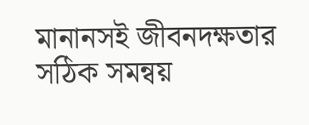মানানসই জীবনদক্ষতার সঠিক সমন্বয়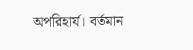অপরিহার্য। বর্তমান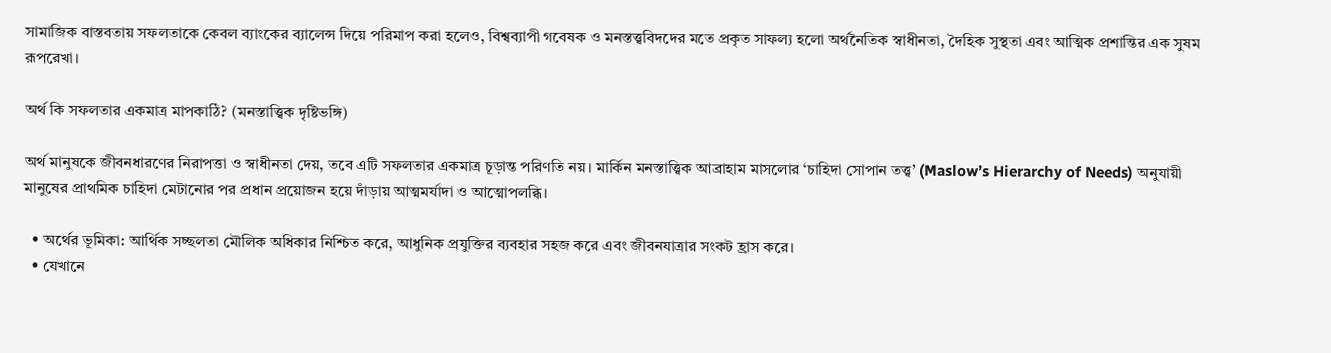সামাজিক বাস্তবতায় সফলতাকে কেবল ব্যাংকের ব্যালেন্স দিয়ে পরিমাপ করা হলেও, বিশ্বব্যাপী গবেষক ও মনস্তত্ত্ববিদদের মতে প্রকৃত সাফল্য হলো অর্থনৈতিক স্বাধীনতা, দৈহিক সুস্থতা এবং আত্মিক প্রশান্তির এক সুষম রূপরেখা।

অর্থ কি সফলতার একমাত্র মাপকাঠি? (মনস্তাত্ত্বিক দৃষ্টিভঙ্গি)

অর্থ মানুষকে জীবনধারণের নিরাপত্তা ও স্বাধীনতা দেয়, তবে এটি সফলতার একমাত্র চূড়ান্ত পরিণতি নয়। মার্কিন মনস্তাত্ত্বিক আব্রাহাম মাসলোর ‘চাহিদা সোপান তত্ত্ব’ (Maslow’s Hierarchy of Needs) অনুযায়ী মানুষের প্রাথমিক চাহিদা মেটানোর পর প্রধান প্রয়োজন হয়ে দাঁড়ায় আত্মমর্যাদা ও আত্মোপলব্ধি।

  • অর্থের ভূমিকা: আর্থিক সচ্ছলতা মৌলিক অধিকার নিশ্চিত করে, আধুনিক প্রযুক্তির ব্যবহার সহজ করে এবং জীবনযাত্রার সংকট হ্রাস করে।
  • যেখানে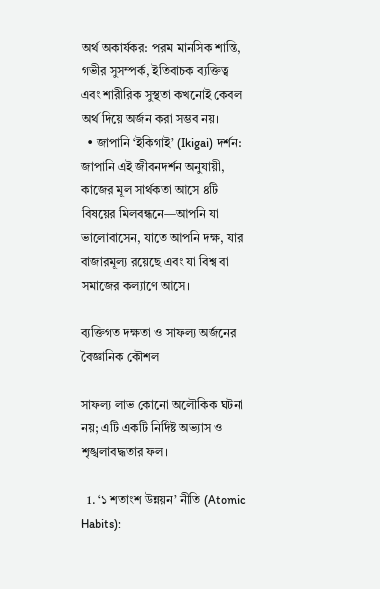অর্থ অকার্যকর: পরম মানসিক শান্তি, গভীর সুসম্পর্ক, ইতিবাচক ব্যক্তিত্ব এবং শারীরিক সুস্থতা কখনোই কেবল অর্থ দিয়ে অর্জন করা সম্ভব নয়।
  • জাপানি ‘ইকিগাই’ (Ikigai) দর্শন: জাপানি এই জীবনদর্শন অনুযায়ী, কাজের মূল সার্থকতা আসে ৪টি বিষয়ের মিলবন্ধনে—আপনি যা ভালোবাসেন, যাতে আপনি দক্ষ, যার বাজারমূল্য রয়েছে এবং যা বিশ্ব বা সমাজের কল্যাণে আসে।

ব্যক্তিগত দক্ষতা ও সাফল্য অর্জনের বৈজ্ঞানিক কৌশল

সাফল্য লাভ কোনো অলৌকিক ঘটনা নয়; এটি একটি নির্দিষ্ট অভ্যাস ও শৃঙ্খলাবদ্ধতার ফল।

  1. ‘১ শতাংশ উন্নয়ন’ নীতি (Atomic Habits):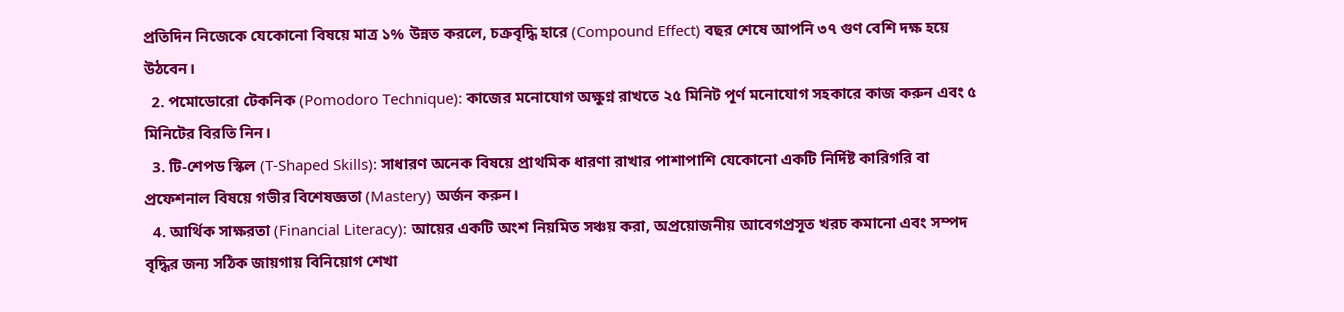প্রতিদিন নিজেকে যেকোনো বিষয়ে মাত্র ১% উন্নত করলে, চক্রবৃদ্ধি হারে (Compound Effect) বছর শেষে আপনি ৩৭ গুণ বেশি দক্ষ হয়ে উঠবেন।
  2. পমোডোরো টেকনিক (Pomodoro Technique): কাজের মনোযোগ অক্ষুণ্ন রাখতে ২৫ মিনিট পূর্ণ মনোযোগ সহকারে কাজ করুন এবং ৫ মিনিটের বিরতি নিন।
  3. টি-শেপড স্কিল (T-Shaped Skills): সাধারণ অনেক বিষয়ে প্রাথমিক ধারণা রাখার পাশাপাশি যেকোনো একটি নির্দিষ্ট কারিগরি বা প্রফেশনাল বিষয়ে গভীর বিশেষজ্ঞতা (Mastery) অর্জন করুন।
  4. আর্থিক সাক্ষরতা (Financial Literacy): আয়ের একটি অংশ নিয়মিত সঞ্চয় করা, অপ্রয়োজনীয় আবেগপ্রসূত খরচ কমানো এবং সম্পদ বৃদ্ধির জন্য সঠিক জায়গায় বিনিয়োগ শেখা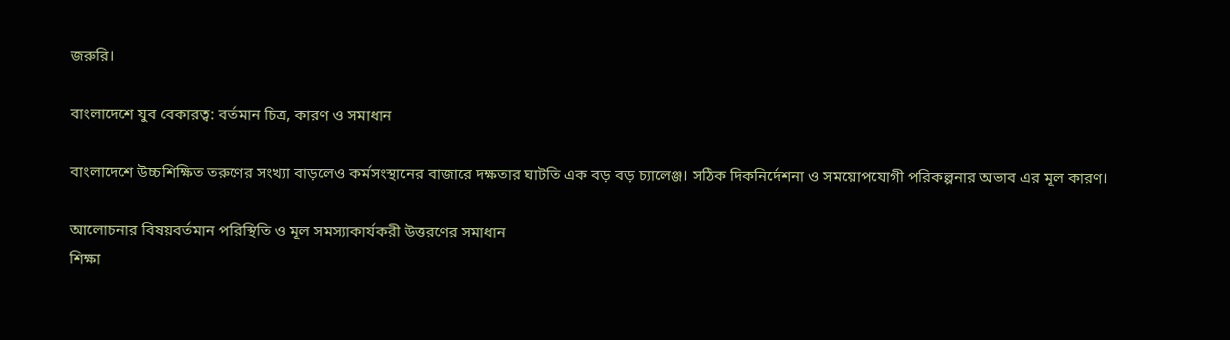জরুরি।

বাংলাদেশে যুব বেকারত্ব: বর্তমান চিত্র, কারণ ও সমাধান

বাংলাদেশে উচ্চশিক্ষিত তরুণের সংখ্যা বাড়লেও কর্মসংস্থানের বাজারে দক্ষতার ঘাটতি এক বড় বড় চ্যালেঞ্জ। সঠিক দিকনির্দেশনা ও সময়োপযোগী পরিকল্পনার অভাব এর মূল কারণ।

আলোচনার বিষয়বর্তমান পরিস্থিতি ও মূল সমস্যাকার্যকরী উত্তরণের সমাধান
শিক্ষা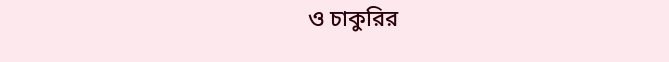ও চাকুরির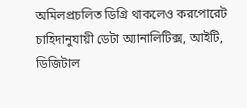অমিলপ্রচলিত ডিগ্রি থাকলেও করপোরেট চাহিদানুযায়ী ডেটা অ্যানালিটিক্স, আইটি, ডিজিটাল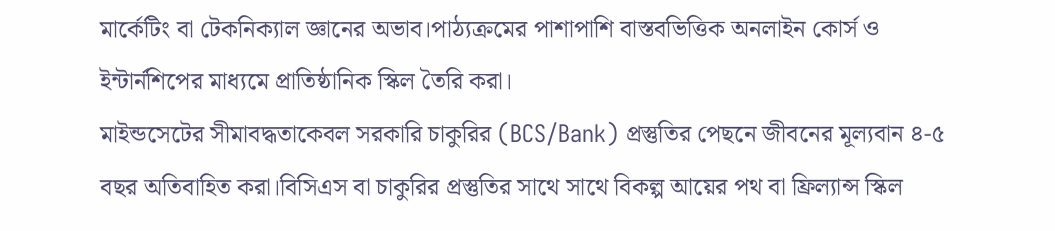মার্কেটিং বা টেকনিক্যাল জ্ঞানের অভাব।পাঠ্যক্রমের পাশাপাশি বাস্তবভিত্তিক অনলাইন কোর্স ও ইন্টার্নশিপের মাধ্যমে প্রাতিষ্ঠানিক স্কিল তৈরি করা।
মাইন্ডসেটের সীমাবদ্ধতাকেবল সরকারি চাকুরির (BCS/Bank) প্রস্তুতির পেছনে জীবনের মূল্যবান ৪-৫ বছর অতিবাহিত করা।বিসিএস বা চাকুরির প্রস্তুতির সাথে সাথে বিকল্প আয়ের পথ বা ফ্রিল্যান্স স্কিল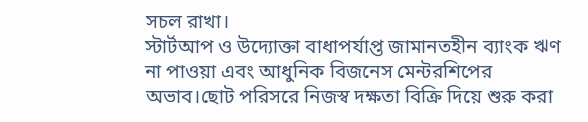সচল রাখা।
স্টার্টআপ ও উদ্যোক্তা বাধাপর্যাপ্ত জামানতহীন ব্যাংক ঋণ না পাওয়া এবং আধুনিক বিজনেস মেন্টরশিপের অভাব।ছোট পরিসরে নিজস্ব দক্ষতা বিক্রি দিয়ে শুরু করা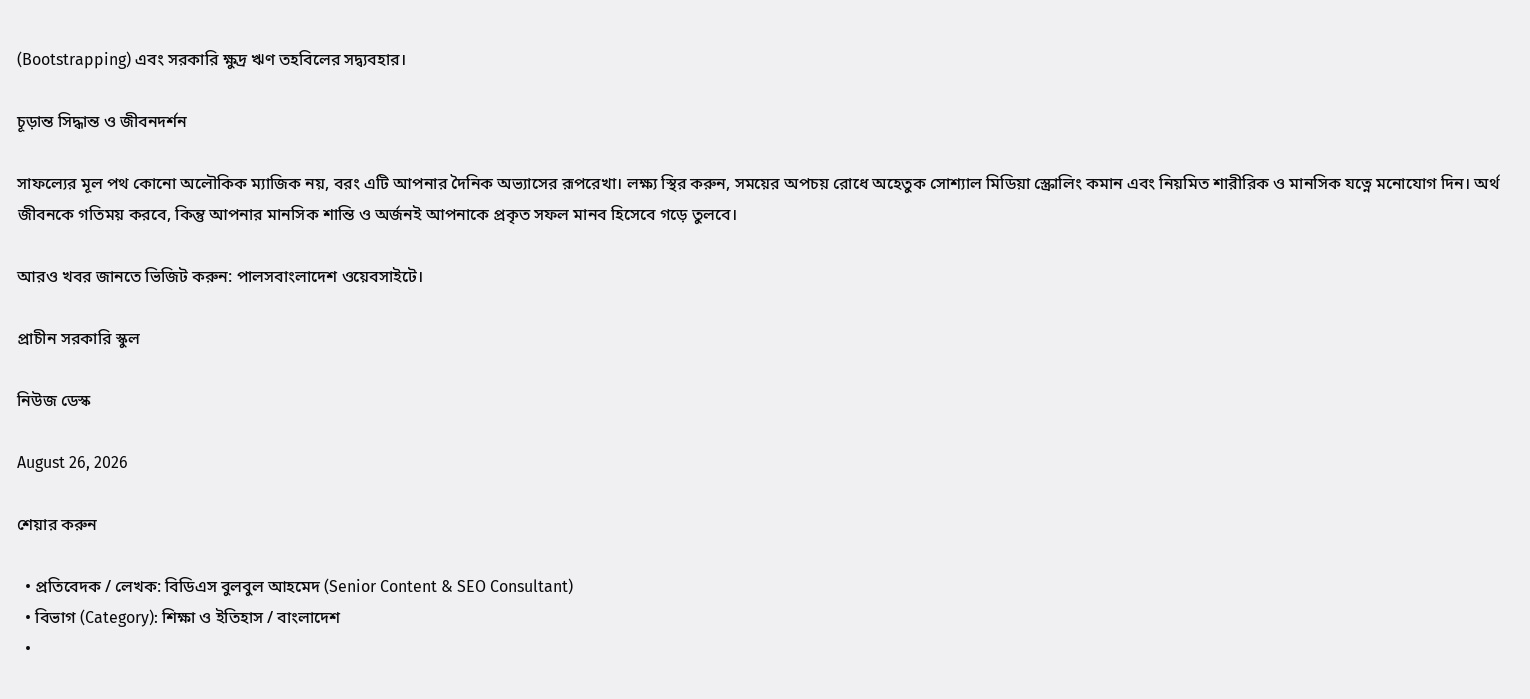(Bootstrapping) এবং সরকারি ক্ষুদ্র ঋণ তহবিলের সদ্ব্যবহার।

চূড়ান্ত সিদ্ধান্ত ও জীবনদর্শন

সাফল্যের মূল পথ কোনো অলৌকিক ম্যাজিক নয়, বরং এটি আপনার দৈনিক অভ্যাসের রূপরেখা। লক্ষ্য স্থির করুন, সময়ের অপচয় রোধে অহেতুক সোশ্যাল মিডিয়া স্ক্রোলিং কমান এবং নিয়মিত শারীরিক ও মানসিক যত্নে মনোযোগ দিন। অর্থ জীবনকে গতিময় করবে, কিন্তু আপনার মানসিক শান্তি ও অর্জনই আপনাকে প্রকৃত সফল মানব হিসেবে গড়ে তুলবে।

আরও খবর জানতে ভিজিট করুন: পালসবাংলাদেশ ওয়েবসাইটে।

প্রাচীন সরকারি স্কুল

নিউজ ডেস্ক

August 26, 2026

শেয়ার করুন

  • প্রতিবেদক / লেখক: বিডিএস বুলবুল আহমেদ (Senior Content & SEO Consultant)
  • বিভাগ (Category): শিক্ষা ও ইতিহাস / বাংলাদেশ
  •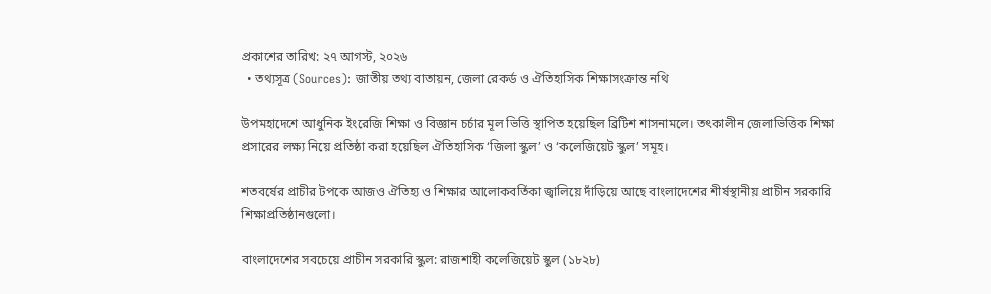প্রকাশের তারিখ: ২৭ আগস্ট, ২০২৬
  • তথ্যসূত্র (Sources): জাতীয় তথ্য বাতায়ন, জেলা রেকর্ড ও ঐতিহাসিক শিক্ষাসংক্রান্ত নথি

উপমহাদেশে আধুনিক ইংরেজি শিক্ষা ও বিজ্ঞান চর্চার মূল ভিত্তি স্থাপিত হয়েছিল ব্রিটিশ শাসনামলে। তৎকালীন জেলাভিত্তিক শিক্ষা প্রসারের লক্ষ্য নিয়ে প্রতিষ্ঠা করা হয়েছিল ঐতিহাসিক ‘জিলা স্কুল’ ও ‘কলেজিয়েট স্কুল’ সমূহ।

শতবর্ষের প্রাচীর টপকে আজও ঐতিহ্য ও শিক্ষার আলোকবর্তিকা জ্বালিয়ে দাঁড়িয়ে আছে বাংলাদেশের শীর্ষস্থানীয় প্রাচীন সরকারি শিক্ষাপ্রতিষ্ঠানগুলো।

বাংলাদেশের সবচেয়ে প্রাচীন সরকারি স্কুল: রাজশাহী কলেজিয়েট স্কুল (১৮২৮)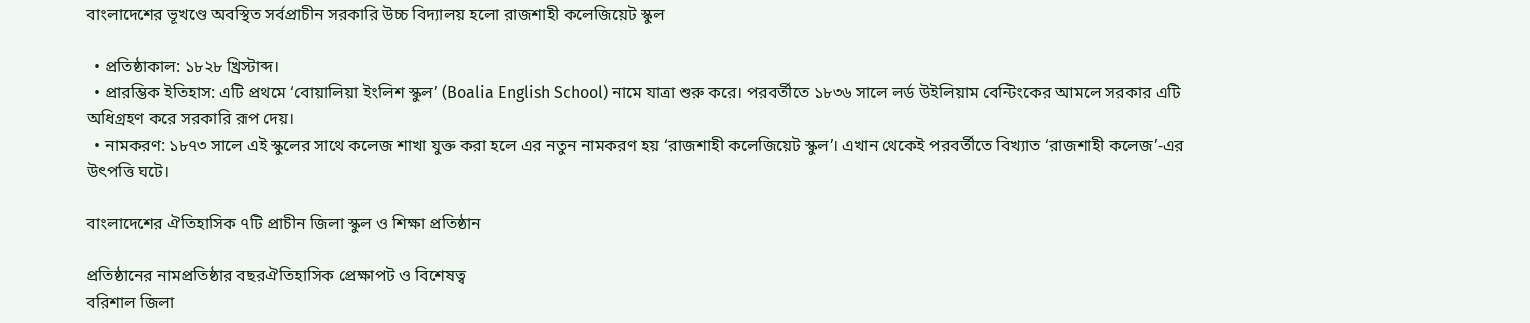বাংলাদেশের ভূখণ্ডে অবস্থিত সর্বপ্রাচীন সরকারি উচ্চ বিদ্যালয় হলো রাজশাহী কলেজিয়েট স্কুল

  • প্রতিষ্ঠাকাল: ১৮২৮ খ্রিস্টাব্দ।
  • প্রারম্ভিক ইতিহাস: এটি প্রথমে ‘বোয়ালিয়া ইংলিশ স্কুল’ (Boalia English School) নামে যাত্রা শুরু করে। পরবর্তীতে ১৮৩৬ সালে লর্ড উইলিয়াম বেন্টিংকের আমলে সরকার এটি অধিগ্রহণ করে সরকারি রূপ দেয়।
  • নামকরণ: ১৮৭৩ সালে এই স্কুলের সাথে কলেজ শাখা যুক্ত করা হলে এর নতুন নামকরণ হয় ‘রাজশাহী কলেজিয়েট স্কুল’। এখান থেকেই পরবর্তীতে বিখ্যাত ‘রাজশাহী কলেজ’-এর উৎপত্তি ঘটে।

বাংলাদেশের ঐতিহাসিক ৭টি প্রাচীন জিলা স্কুল ও শিক্ষা প্রতিষ্ঠান

প্রতিষ্ঠানের নামপ্রতিষ্ঠার বছরঐতিহাসিক প্রেক্ষাপট ও বিশেষত্ব
বরিশাল জিলা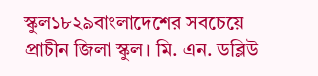স্কুল১৮২৯বাংলাদেশের সবচেয়ে প্রাচীন জিলা স্কুল। মি. এন. ডব্লিউ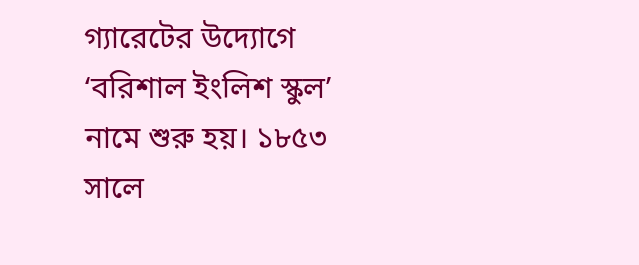গ্যারেটের উদ্যোগে ‘বরিশাল ইংলিশ স্কুল’ নামে শুরু হয়। ১৮৫৩ সালে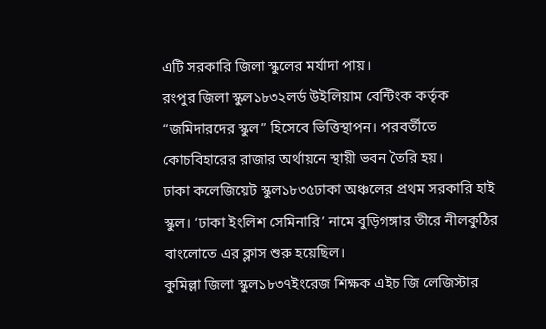এটি সরকারি জিলা স্কুলের মর্যাদা পায়।
রংপুর জিলা স্কুল১৮৩২লর্ড উইলিয়াম বেন্টিংক কর্তৃক “জমিদারদের স্কুল” হিসেবে ভিত্তিস্থাপন। পরবর্তীতে কোচবিহারের রাজার অর্থায়নে স্থায়ী ভবন তৈরি হয়।
ঢাকা কলেজিয়েট স্কুল১৮৩৫ঢাকা অঞ্চলের প্রথম সরকারি হাই স্কুল। ‘ঢাকা ইংলিশ সেমিনারি’ নামে বুড়িগঙ্গার তীরে নীলকুঠির বাংলোতে এর ক্লাস শুরু হয়েছিল।
কুমিল্লা জিলা স্কুল১৮৩৭ইংরেজ শিক্ষক এইচ জি লেজিস্টার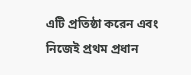এটি প্রতিষ্ঠা করেন এবং নিজেই প্রথম প্রধান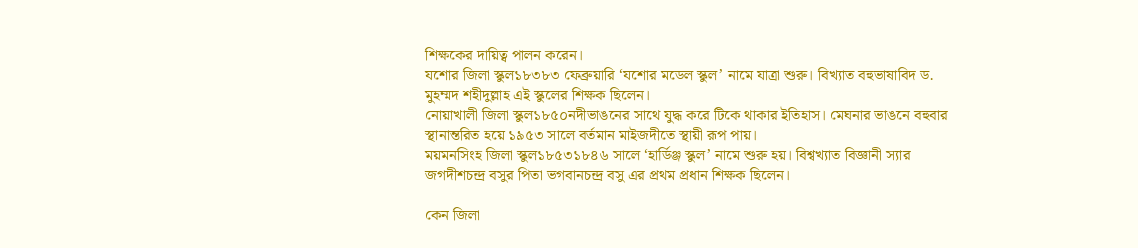শিক্ষকের দায়িত্ব পালন করেন।
যশোর জিলা স্কুল১৮৩৮৩ ফেব্রুয়ারি ‘যশোর মডেল স্কুল’ নামে যাত্রা শুরু। বিখ্যাত বহুভাষাবিদ ড. মুহম্মদ শহীদুল্লাহ এই স্কুলের শিক্ষক ছিলেন।
নোয়াখালী জিলা স্কুল১৮৫০নদীভাঙনের সাথে যুদ্ধ করে টিকে থাকার ইতিহাস। মেঘনার ভাঙনে বহুবার স্থানান্তরিত হয়ে ১৯৫৩ সালে বর্তমান মাইজদীতে স্থায়ী রূপ পায়।
ময়মনসিংহ জিলা স্কুল১৮৫৩১৮৪৬ সালে ‘হার্ডিঞ্জ স্কুল’ নামে শুরু হয়। বিশ্বখ্যাত বিজ্ঞানী স্যার জগদীশচন্দ্র বসুর পিতা ভগবানচন্দ্র বসু এর প্রথম প্রধান শিক্ষক ছিলেন।

কেন জিলা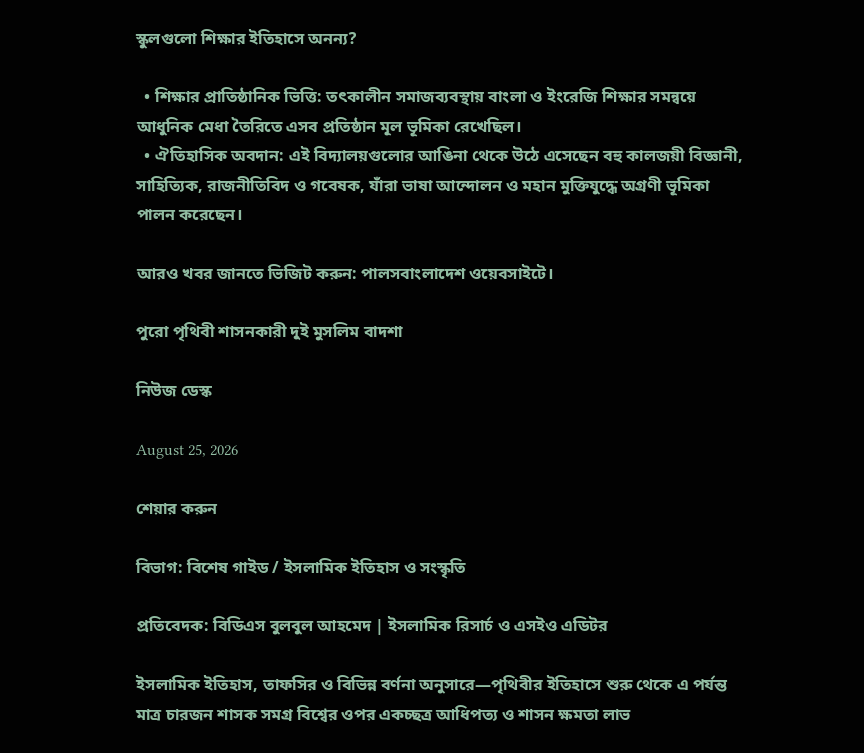স্কুলগুলো শিক্ষার ইতিহাসে অনন্য?

  • শিক্ষার প্রাতিষ্ঠানিক ভিত্তি: তৎকালীন সমাজব্যবস্থায় বাংলা ও ইংরেজি শিক্ষার সমন্বয়ে আধুনিক মেধা তৈরিতে এসব প্রতিষ্ঠান মূল ভূমিকা রেখেছিল।
  • ঐতিহাসিক অবদান: এই বিদ্যালয়গুলোর আঙিনা থেকে উঠে এসেছেন বহু কালজয়ী বিজ্ঞানী, সাহিত্যিক, রাজনীতিবিদ ও গবেষক, যাঁরা ভাষা আন্দোলন ও মহান মুক্তিযুদ্ধে অগ্রণী ভূমিকা পালন করেছেন।

আরও খবর জানতে ভিজিট করুন: পালসবাংলাদেশ ওয়েবসাইটে।

পুরো পৃথিবী শাসনকারী দুই মুসলিম বাদশা

নিউজ ডেস্ক

August 25, 2026

শেয়ার করুন

বিভাগ: বিশেষ গাইড / ইসলামিক ইতিহাস ও সংস্কৃতি

প্রতিবেদক: বিডিএস বুলবুল আহমেদ | ইসলামিক রিসার্চ ও এসইও এডিটর

ইসলামিক ইতিহাস, তাফসির ও বিভিন্ন বর্ণনা অনুসারে—পৃথিবীর ইতিহাসে শুরু থেকে এ পর্যন্ত মাত্র চারজন শাসক সমগ্র বিশ্বের ওপর একচ্ছত্র আধিপত্য ও শাসন ক্ষমতা লাভ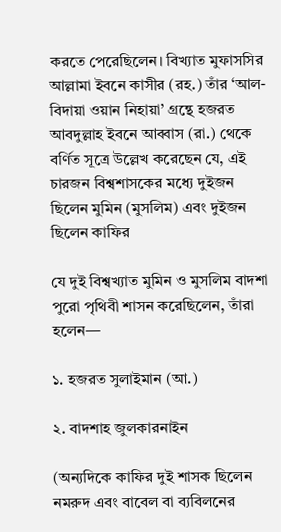করতে পেরেছিলেন। বিখ্যাত মুফাসসির আল্লামা ইবনে কাসীর (রহ.) তাঁর ‘আল-বিদায়া ওয়ান নিহায়া’ গ্রন্থে হজরত আবদুল্লাহ ইবনে আব্বাস (রা.) থেকে বর্ণিত সূত্রে উল্লেখ করেছেন যে, এই চারজন বিশ্বশাসকের মধ্যে দুইজন ছিলেন মুমিন (মুসলিম) এবং দুইজন ছিলেন কাফির

যে দুই বিশ্বখ্যাত মুমিন ও মুসলিম বাদশা পুরো পৃথিবী শাসন করেছিলেন, তাঁরা হলেন—

১. হজরত সুলাইমান (আ.)

২. বাদশাহ জুলকারনাইন

(অন্যদিকে কাফির দুই শাসক ছিলেন নমরুদ এবং বাবেল বা ব্যবিলনের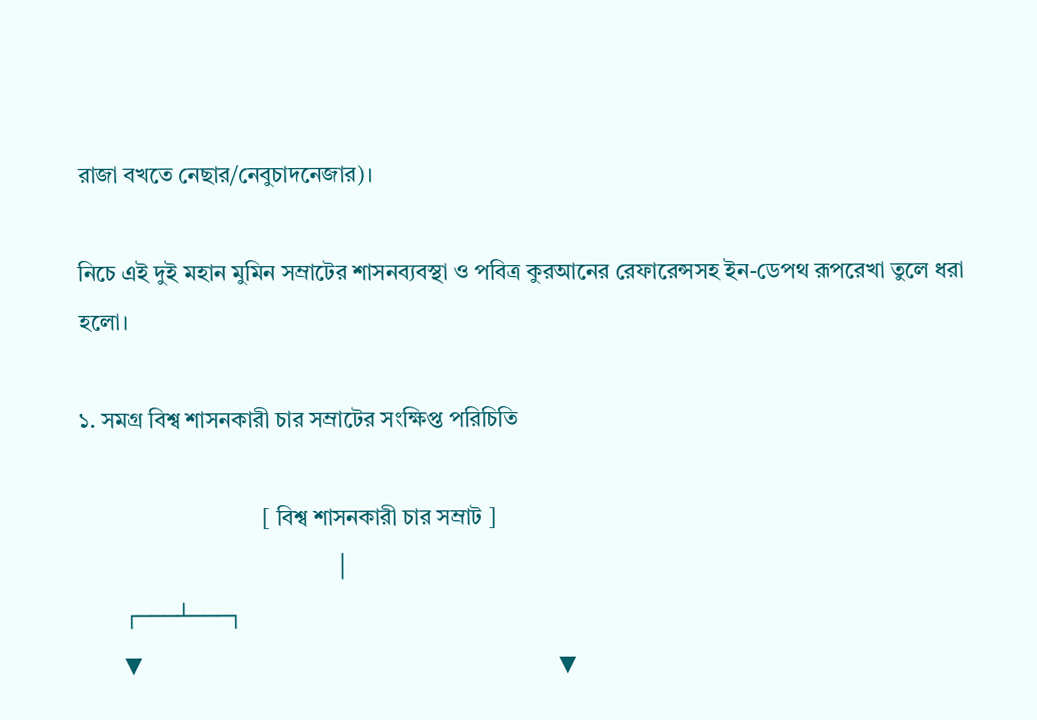রাজা বখতে নেছার/নেবুচাদনেজার)।

নিচে এই দুই মহান মুমিন সম্রাটের শাসনব্যবস্থা ও পবিত্র কুরআনের রেফারেন্সসহ ইন-ডেপথ রূপরেখা তুলে ধরা হলো।

১. সমগ্র বিশ্ব শাসনকারী চার সম্রাটের সংক্ষিপ্ত পরিচিতি

                                [ বিশ্ব শাসনকারী চার সম্রাট ]
                                             │
        ┌───┴───┐
        ▼                                                                         ▼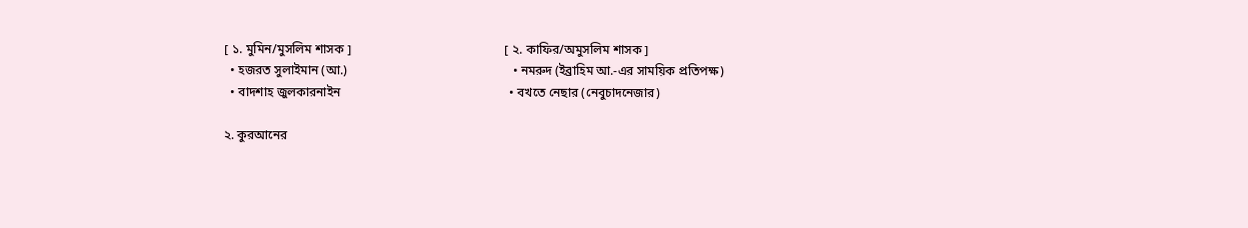[ ১. মুমিন/মুসলিম শাসক ]                                                 [ ২. কাফির/অমুসলিম শাসক ]
  • হজরত সুলাইমান (আ.)                                                     • নমরুদ (ইব্রাহিম আ.-এর সাময়িক প্রতিপক্ষ)
  • বাদশাহ জুলকারনাইন                                                      • বখতে নেছার (নেবুচাদনেজার)

২. কুরআনের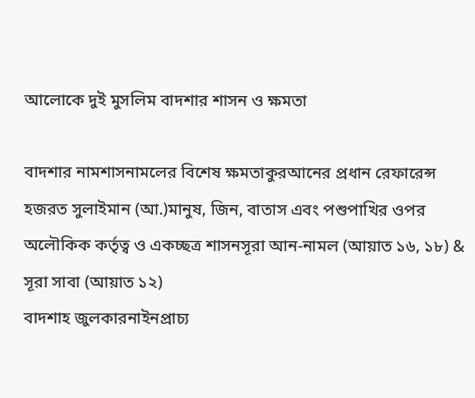আলোকে দুই মুসলিম বাদশার শাসন ও ক্ষমতা

বাদশার নামশাসনামলের বিশেষ ক্ষমতাকুরআনের প্রধান রেফারেন্স
হজরত সুলাইমান (আ.)মানুষ, জিন, বাতাস এবং পশুপাখির ওপর অলৌকিক কর্তৃত্ব ও একচ্ছত্র শাসনসূরা আন-নামল (আয়াত ১৬, ১৮) & সূরা সাবা (আয়াত ১২)
বাদশাহ জুলকারনাইনপ্রাচ্য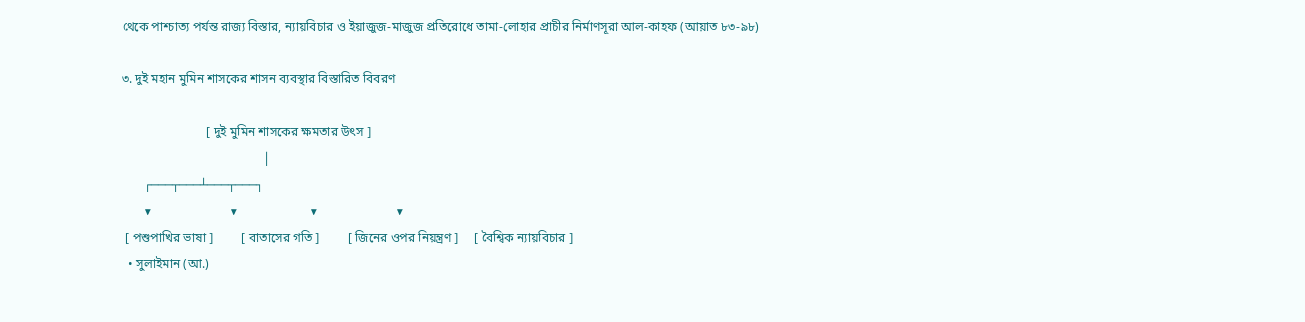থেকে পাশ্চাত্য পর্যন্ত রাজ্য বিস্তার, ন্যায়বিচার ও ইয়াজুজ-মাজুজ প্রতিরোধে তামা-লোহার প্রাচীর নির্মাণসূরা আল-কাহফ (আয়াত ৮৩-৯৮)

৩. দুই মহান মুমিন শাসকের শাসন ব্যবস্থার বিস্তারিত বিবরণ

                           [ দুই মুমিন শাসকের ক্ষমতার উৎস ]
                                             │
       ┌───┬───┴───┬───┐
       ▼                         ▼                       ▼                         ▼
 [ পশুপাখির ভাষা ]         [ বাতাসের গতি ]         [ জিনের ওপর নিয়ন্ত্রণ ]     [ বৈশ্বিক ন্যায়বিচার ]
  • সুলাইমান (আ.)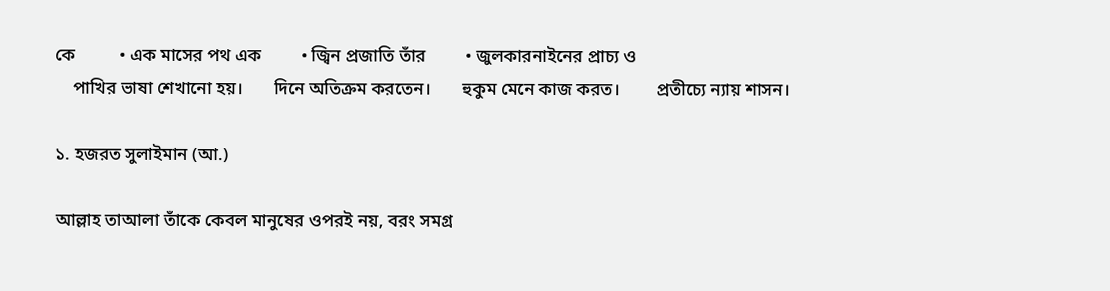কে          • এক মাসের পথ এক         • জ্বিন প্রজাতি তাঁর         • জুলকারনাইনের প্রাচ্য ও
    পাখির ভাষা শেখানো হয়।       দিনে অতিক্রম করতেন।       হুকুম মেনে কাজ করত।        প্রতীচ্যে ন্যায় শাসন।

১. হজরত সুলাইমান (আ.)

আল্লাহ তাআলা তাঁকে কেবল মানুষের ওপরই নয়, বরং সমগ্র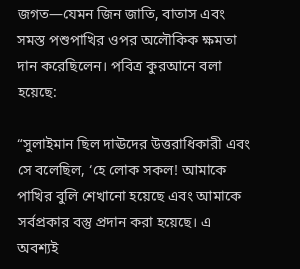জগত—যেমন জিন জাতি, বাতাস এবং সমস্ত পশুপাখির ওপর অলৌকিক ক্ষমতা দান করেছিলেন। পবিত্র কুরআনে বলা হয়েছে:

“সুলাইমান ছিল দাঊদের উত্তরাধিকারী এবং সে বলেছিল, ‘হে লোক সকল! আমাকে পাখির বুলি শেখানো হয়েছে এবং আমাকে সর্বপ্রকার বস্তু প্রদান করা হয়েছে। এ অবশ্যই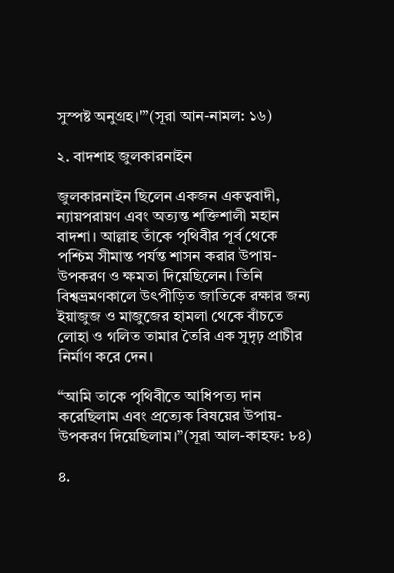সুস্পষ্ট অনুগ্রহ।'”(সূরা আন-নামল: ১৬)

২. বাদশাহ জুলকারনাইন

জুলকারনাইন ছিলেন একজন একত্ববাদী, ন্যায়পরায়ণ এবং অত্যন্ত শক্তিশালী মহান বাদশা। আল্লাহ তাঁকে পৃথিবীর পূর্ব থেকে পশ্চিম সীমান্ত পর্যন্ত শাসন করার উপায়-উপকরণ ও ক্ষমতা দিয়েছিলেন। তিনি বিশ্বভ্রমণকালে উৎপীড়িত জাতিকে রক্ষার জন্য ইয়াজুজ ও মাজুজের হামলা থেকে বাঁচতে লোহা ও গলিত তামার তৈরি এক সুদৃঢ় প্রাচীর নির্মাণ করে দেন।

“আমি তাকে পৃথিবীতে আধিপত্য দান করেছিলাম এবং প্রত্যেক বিষয়ের উপায়-উপকরণ দিয়েছিলাম।”(সূরা আল-কাহফ: ৮৪)

৪.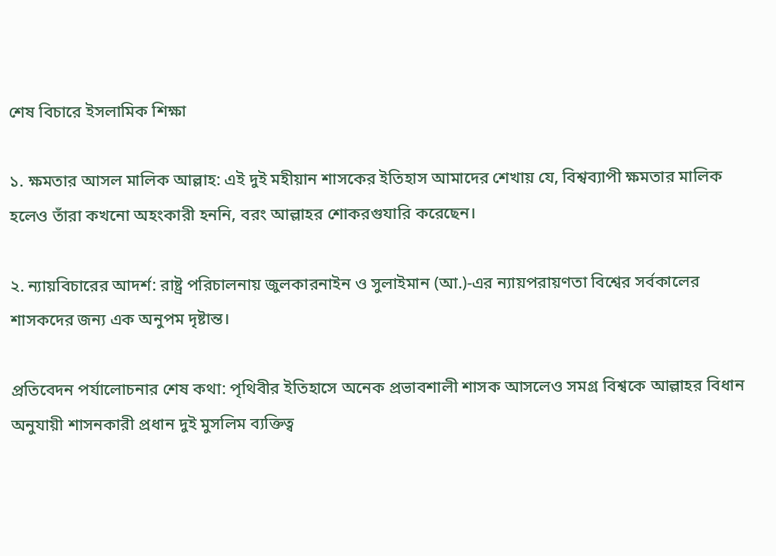শেষ বিচারে ইসলামিক শিক্ষা

১. ক্ষমতার আসল মালিক আল্লাহ: এই দুই মহীয়ান শাসকের ইতিহাস আমাদের শেখায় যে, বিশ্বব্যাপী ক্ষমতার মালিক হলেও তাঁরা কখনো অহংকারী হননি, বরং আল্লাহর শোকরগুযারি করেছেন।

২. ন্যায়বিচারের আদর্শ: রাষ্ট্র পরিচালনায় জুলকারনাইন ও সুলাইমান (আ.)-এর ন্যায়পরায়ণতা বিশ্বের সর্বকালের শাসকদের জন্য এক অনুপম দৃষ্টান্ত।

প্রতিবেদন পর্যালোচনার শেষ কথা: পৃথিবীর ইতিহাসে অনেক প্রভাবশালী শাসক আসলেও সমগ্র বিশ্বকে আল্লাহর বিধান অনুযায়ী শাসনকারী প্রধান দুই মুসলিম ব্যক্তিত্ব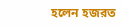হলেন হজরত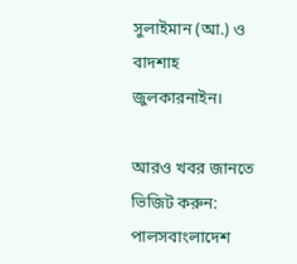সুলাইমান (আ.) ও বাদশাহ জুলকারনাইন।

আরও খবর জানতে ভিজিট করুন: পালসবাংলাদেশ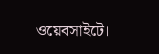ওয়েবসাইটে।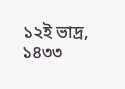১২ই ভাদ্র, ১৪৩৩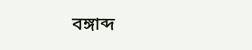বঙ্গাব্দ